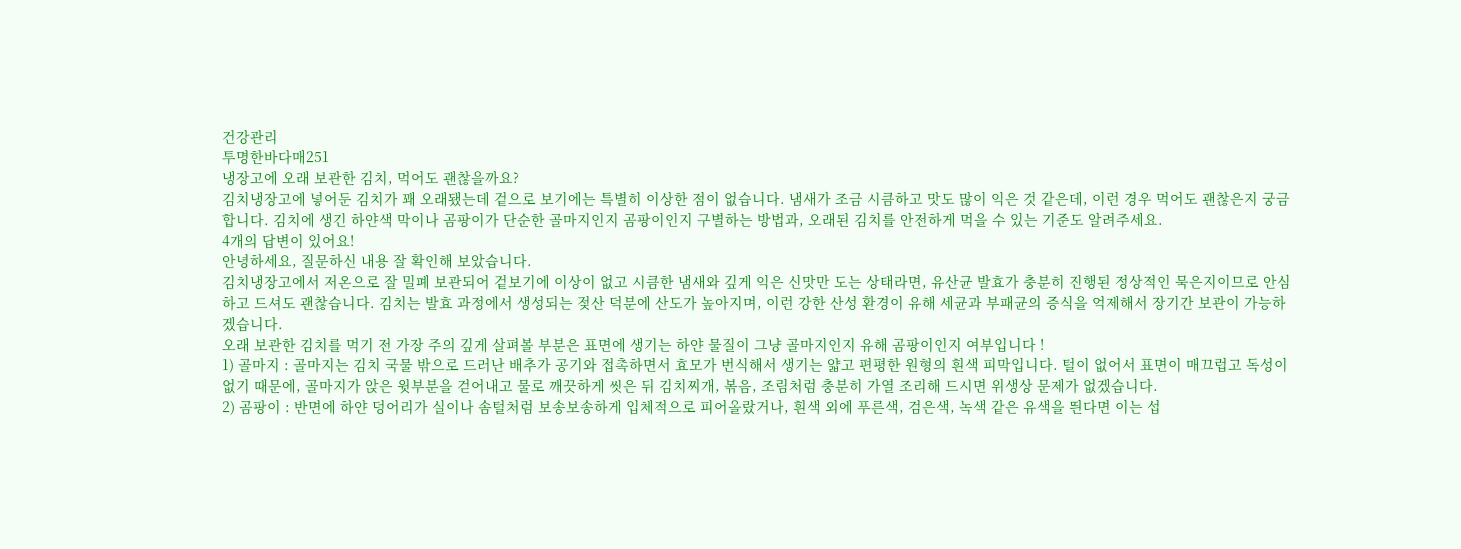건강관리
투명한바다매251
냉장고에 오래 보관한 김치, 먹어도 괜찮을까요?
김치냉장고에 넣어둔 김치가 꽤 오래됐는데 겉으로 보기에는 특별히 이상한 점이 없습니다. 냄새가 조금 시큼하고 맛도 많이 익은 것 같은데, 이런 경우 먹어도 괜찮은지 궁금합니다. 김치에 생긴 하얀색 막이나 곰팡이가 단순한 골마지인지 곰팡이인지 구별하는 방법과, 오래된 김치를 안전하게 먹을 수 있는 기준도 알려주세요.
4개의 답변이 있어요!
안녕하세요, 질문하신 내용 잘 확인해 보았습니다.
김치냉장고에서 저온으로 잘 밀폐 보관되어 겉보기에 이상이 없고 시큼한 냄새와 깊게 익은 신맛만 도는 상태라면, 유산균 발효가 충분히 진행된 정상적인 묵은지이므로 안심하고 드셔도 괜찮습니다. 김치는 발효 과정에서 생성되는 젖산 덕분에 산도가 높아지며, 이런 강한 산성 환경이 유해 세균과 부패균의 증식을 억제해서 장기간 보관이 가능하겠습니다.
오래 보관한 김치를 먹기 전 가장 주의 깊게 살펴볼 부분은 표면에 생기는 하얀 물질이 그냥 골마지인지 유해 곰팡이인지 여부입니다 !
1) 골마지 : 골마지는 김치 국물 밖으로 드러난 배추가 공기와 접촉하면서 효모가 번식해서 생기는 얇고 편평한 원형의 흰색 피막입니다. 털이 없어서 표면이 매끄럽고 독성이 없기 때문에, 골마지가 앉은 윗부분을 걷어내고 물로 깨끗하게 씻은 뒤 김치찌개, 볶음, 조림처럼 충분히 가열 조리해 드시면 위생상 문제가 없겠습니다.
2) 곰팡이 : 반면에 하얀 덩어리가 실이나 솜털처럼 보송보송하게 입체적으로 피어올랐거나, 흰색 외에 푸른색, 검은색, 녹색 같은 유색을 띈다면 이는 섭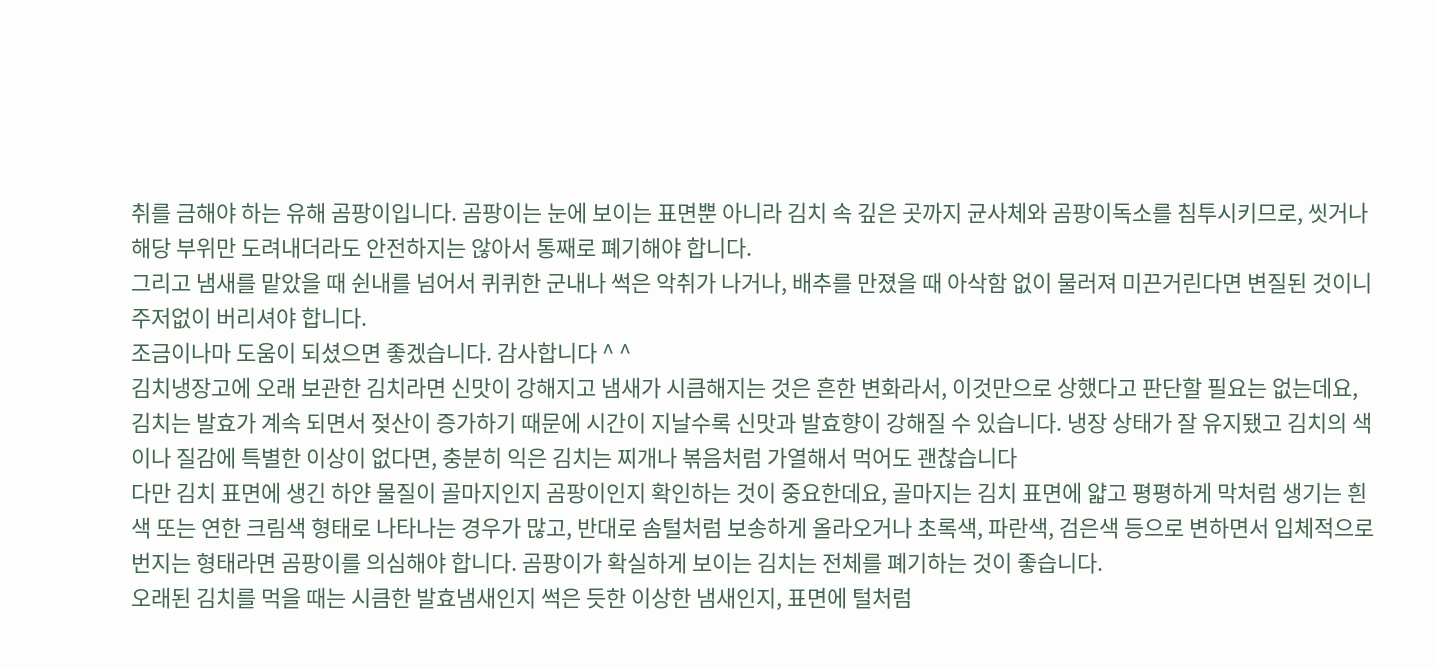취를 금해야 하는 유해 곰팡이입니다. 곰팡이는 눈에 보이는 표면뿐 아니라 김치 속 깊은 곳까지 균사체와 곰팡이독소를 침투시키므로, 씻거나 해당 부위만 도려내더라도 안전하지는 않아서 통째로 폐기해야 합니다.
그리고 냄새를 맡았을 때 쉰내를 넘어서 퀴퀴한 군내나 썩은 악취가 나거나, 배추를 만졌을 때 아삭함 없이 물러져 미끈거린다면 변질된 것이니 주저없이 버리셔야 합니다.
조금이나마 도움이 되셨으면 좋겠습니다. 감사합니다 ^ ^
김치냉장고에 오래 보관한 김치라면 신맛이 강해지고 냄새가 시큼해지는 것은 흔한 변화라서, 이것만으로 상했다고 판단할 필요는 없는데요, 김치는 발효가 계속 되면서 젖산이 증가하기 때문에 시간이 지날수록 신맛과 발효향이 강해질 수 있습니다. 냉장 상태가 잘 유지됐고 김치의 색이나 질감에 특별한 이상이 없다면, 충분히 익은 김치는 찌개나 볶음처럼 가열해서 먹어도 괜찮습니다
다만 김치 표면에 생긴 하얀 물질이 골마지인지 곰팡이인지 확인하는 것이 중요한데요, 골마지는 김치 표면에 얇고 평평하게 막처럼 생기는 흰색 또는 연한 크림색 형태로 나타나는 경우가 많고, 반대로 솜털처럼 보송하게 올라오거나 초록색, 파란색, 검은색 등으로 변하면서 입체적으로 번지는 형태라면 곰팡이를 의심해야 합니다. 곰팡이가 확실하게 보이는 김치는 전체를 폐기하는 것이 좋습니다.
오래된 김치를 먹을 때는 시큼한 발효냄새인지 썩은 듯한 이상한 냄새인지, 표면에 털처럼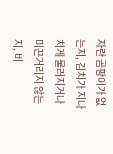자란 곰팡이가 없는지, 김치가 지나치게 물러지거나 미끈거리지 않는지, 비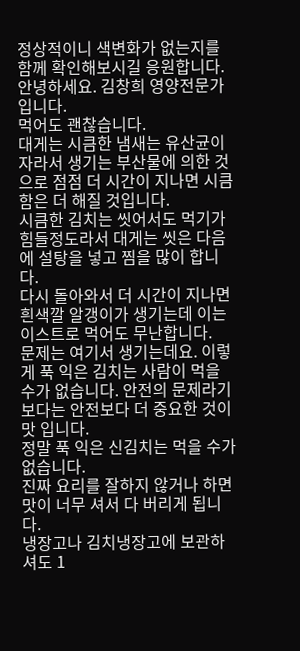정상적이니 색변화가 없는지를 함께 확인해보시길 응원합니다.
안녕하세요. 김창희 영양전문가입니다.
먹어도 괜찮습니다.
대게는 시큼한 냄새는 유산균이 자라서 생기는 부산물에 의한 것으로 점점 더 시간이 지나면 시큼함은 더 해질 것입니다.
시큼한 김치는 씻어서도 먹기가 힘들정도라서 대게는 씻은 다음에 설탕을 넣고 찜을 많이 합니다.
다시 돌아와서 더 시간이 지나면 흰색깔 알갱이가 생기는데 이는 이스트로 먹어도 무난합니다.
문제는 여기서 생기는데요. 이렇게 푹 익은 김치는 사람이 먹을 수가 없습니다. 안전의 문제라기보다는 안전보다 더 중요한 것이 맛 입니다.
정말 푹 익은 신김치는 먹을 수가 없습니다.
진짜 요리를 잘하지 않거나 하면 맛이 너무 셔서 다 버리게 됩니다.
냉장고나 김치냉장고에 보관하셔도 1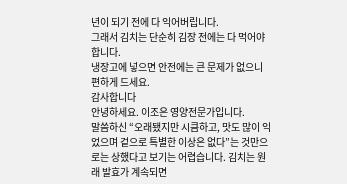년이 되기 전에 다 익어버립니다.
그래서 김치는 단순히 김장 전에는 다 먹어야합니다.
냉장고에 넣으면 안전에는 큰 문제가 없으니 편하게 드세요.
감사합니다
안녕하세요. 이조은 영양전문가입니다.
말씀하신 “오래됐지만 시큼하고, 맛도 많이 익었으며 겉으로 특별한 이상은 없다”는 것만으로는 상했다고 보기는 어렵습니다. 김치는 원래 발효가 계속되면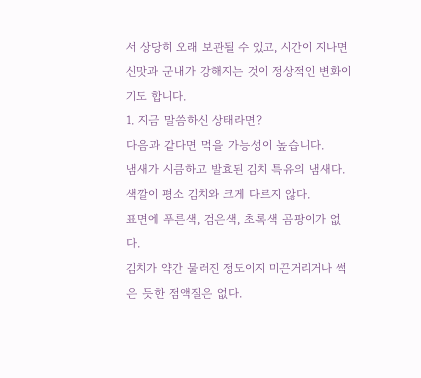서 상당히 오래 보관될 수 있고, 시간이 지나면 신맛과 군내가 강해지는 것이 정상적인 변화이기도 합니다.
1. 지금 말씀하신 상태라면?
다음과 같다면 먹을 가능성이 높습니다.
냄새가 시큼하고 발효된 김치 특유의 냄새다.
색깔이 평소 김치와 크게 다르지 않다.
표면에 푸른색, 검은색, 초록색 곰팡이가 없다.
김치가 약간 물러진 정도이지 미끈거리거나 썩은 듯한 점액질은 없다.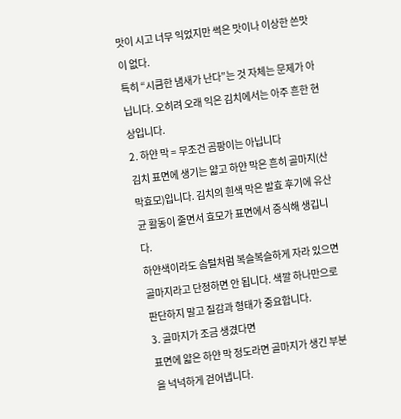맛이 시고 너무 익었지만 썩은 맛이나 이상한 쓴맛이 없다.
특히 “시큼한 냄새가 난다”는 것 자체는 문제가 아닙니다. 오히려 오래 익은 김치에서는 아주 흔한 현상입니다.
2. 하얀 막 = 무조건 곰팡이는 아닙니다
김치 표면에 생기는 얇고 하얀 막은 흔히 골마지(산막효모)입니다. 김치의 흰색 막은 발효 후기에 유산균 활동이 줄면서 효모가 표면에서 증식해 생깁니다.
하얀색이라도 솜털처럼 복슬복슬하게 자라 있으면 골마지라고 단정하면 안 됩니다. 색깔 하나만으로 판단하지 말고 질감과 형태가 중요합니다.
3. 골마지가 조금 생겼다면
표면에 얇은 하얀 막 정도라면 골마지가 생긴 부분을 넉넉하게 걷어냅니다.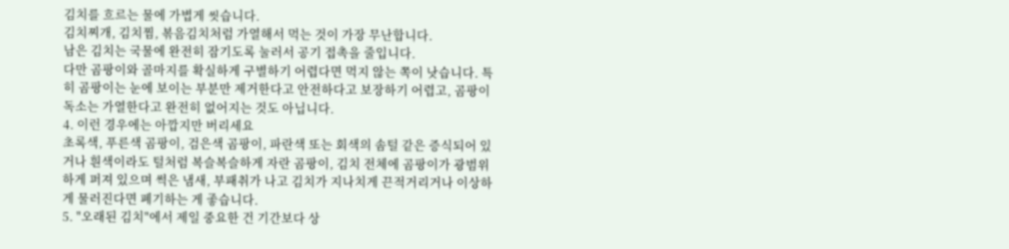김치를 흐르는 물에 가볍게 씻습니다.
김치찌개, 김치찜, 볶음김치처럼 가열해서 먹는 것이 가장 무난합니다.
남은 김치는 국물에 완전히 잠기도록 눌러서 공기 접촉을 줄입니다.
다만 곰팡이와 골마지를 확실하게 구별하기 어렵다면 먹지 않는 쪽이 낫습니다. 특히 곰팡이는 눈에 보이는 부분만 제거한다고 안전하다고 보장하기 어렵고, 곰팡이 독소는 가열한다고 완전히 없어지는 것도 아닙니다.
4. 이런 경우에는 아깝지만 버리세요
초록색, 푸른색 곰팡이, 검은색 곰팡이, 파란색 또는 회색의 솜털 같은 증식되어 있거나 흰색이라도 털처럼 복슬복슬하게 자란 곰팡이, 김치 전체에 곰팡이가 광범위하게 퍼져 있으며 썩은 냄새, 부패취가 나고 김치가 지나치게 끈적거리거나 이상하게 물러진다면 폐기하는 게 좋습니다.
5. "오래된 김치"에서 제일 중요한 건 기간보다 상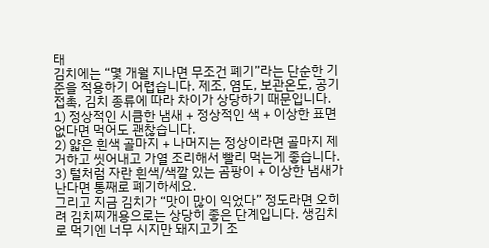태
김치에는 “몇 개월 지나면 무조건 폐기”라는 단순한 기준을 적용하기 어렵습니다. 제조, 염도, 보관온도, 공기 접촉, 김치 종류에 따라 차이가 상당하기 때문입니다.
1) 정상적인 시큼한 냄새 + 정상적인 색 + 이상한 표면 없다면 먹어도 괜찮습니다.
2) 얇은 흰색 골마지 + 나머지는 정상이라면 골마지 제거하고 씻어내고 가열 조리해서 빨리 먹는게 좋습니다.
3) 털처럼 자란 흰색/색깔 있는 곰팡이 + 이상한 냄새가 난다면 통째로 폐기하세요.
그리고 지금 김치가 “맛이 많이 익었다” 정도라면 오히려 김치찌개용으로는 상당히 좋은 단계입니다. 생김치로 먹기엔 너무 시지만 돼지고기 조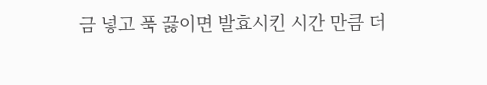금 넣고 푹 끓이면 발효시킨 시간 만큼 더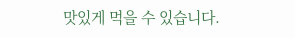맛있게 먹을 수 있습니다.